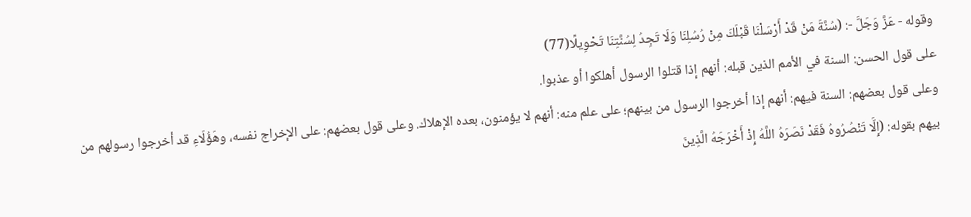وقوله - عَزَّ وَجَلَّ -: (سُنَّةَ مَنْ قَدْ أَرْسَلْنَا قَبْلَكَ مِنْ رُسُلِنَا وَلَا تَجِدُ لِسُنَّتِنَا تَحْوِيلًا(77)
على قول الحسن: السنة في الأمم الذين قبله: أنهم إذا قتلوا الرسول أهلكوا أو عذبوا.
وعلى قول بعضهم: السنة فيهم: أنهم إذا أخرجوا الرسول من بينهم؛ على علم منه: أنهم لا يؤمنون، بعده الإهلاك. وعلى قول بعضهم: على الإخراج نفسه، وهَؤُلَاءِ قد أخرجوا رسولهم من بيهم بقوله: (إِلَّا تَنْصُرُوهُ فَقَدْ نَصَرَهُ اللَّهُ إِذْ أَخْرَجَهُ الَّذِينَ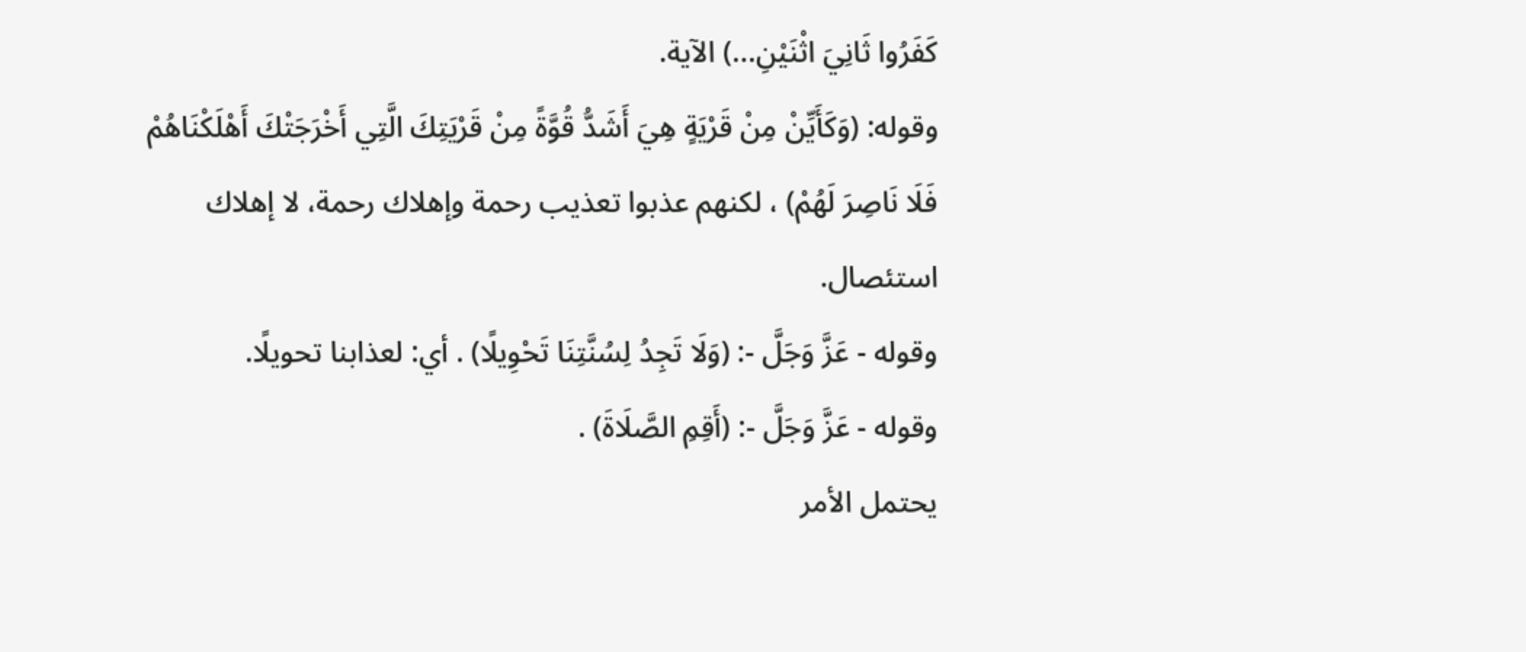كَفَرُوا ثَانِيَ اثْنَيْنِ...) الآية.
وقوله: (وَكَأَيِّنْ مِنْ قَرْيَةٍ هِيَ أَشَدُّ قُوَّةً مِنْ قَرْيَتِكَ الَّتِي أَخْرَجَتْكَ أَهْلَكْنَاهُمْ فَلَا نَاصِرَ لَهُمْ) ، لكنهم عذبوا تعذيب رحمة وإهلاك رحمة، لا إهلاك استئصال.
وقوله - عَزَّ وَجَلَّ -: (وَلَا تَجِدُ لِسُنَّتِنَا تَحْوِيلًا) . أي: لعذابنا تحويلًا.
وقوله - عَزَّ وَجَلَّ -: (أَقِمِ الصَّلَاةَ) .
يحتمل الأمر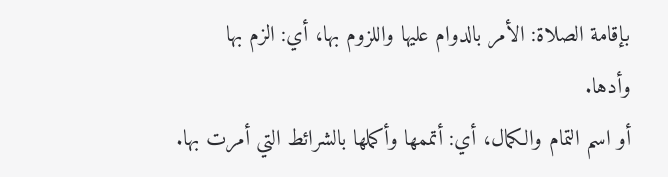بإقامة الصلاة: الأمر بالدوام عليها واللزوم بها، أي: الزم بها وأدها.
أو اسم التمام والكمال، أي: أتممها وأكملها بالشرائط التي أمرت بها.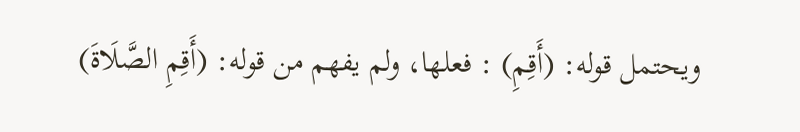ويحتمل قوله: (أَقِمِ) : فعلها، ولم يفهم من قوله: (أَقِمِ الصَّلَاةَ)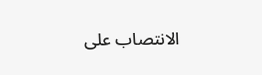الانتصاب على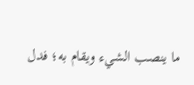ما ينصب الشيء ويقام به؛ فدل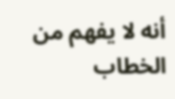أنه لا يفهم من الخطاب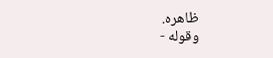ظاهره.
وقوله -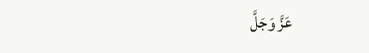عَزَّ وَجَلَّ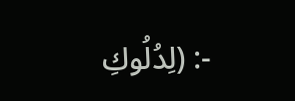-: (لِدُلُوكِ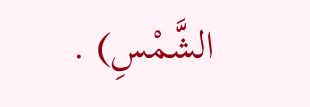الشَّمْسِ) .